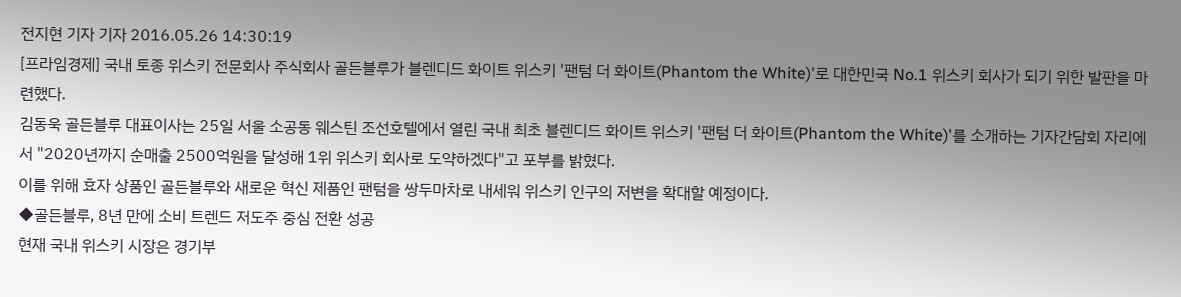전지현 기자 기자 2016.05.26 14:30:19
[프라임경제] 국내 토종 위스키 전문회사 주식회사 골든블루가 블렌디드 화이트 위스키 '팬텀 더 화이트(Phantom the White)'로 대한민국 No.1 위스키 회사가 되기 위한 발판을 마련했다.
김동욱 골든블루 대표이사는 25일 서울 소공동 웨스틴 조선호텔에서 열린 국내 최초 블렌디드 화이트 위스키 '팬텀 더 화이트(Phantom the White)'를 소개하는 기자간담회 자리에서 "2020년까지 순매출 2500억원을 달성해 1위 위스키 회사로 도약하겠다"고 포부를 밝혔다.
이를 위해 효자 상품인 골든블루와 새로운 혁신 제품인 팬텀을 쌍두마차로 내세워 위스키 인구의 저변을 확대할 예정이다.
◆골든블루, 8년 만에 소비 트렌드 저도주 중심 전환 성공
현재 국내 위스키 시장은 경기부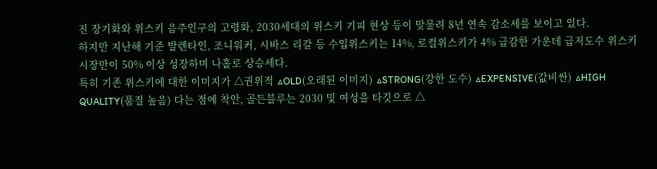진 장기화와 위스키 음주인구의 고령화, 2030세대의 위스키 기피 현상 등이 맞물려 8년 연속 감소세를 보이고 있다.
하지만 지난해 기준 발렌타인, 조니워커, 시바스 리갈 등 수입위스키는 14%, 로컬위스키가 4% 급감한 가운데 급저도수 위스키 시장만이 50% 이상 성장하며 나홀로 상승세다.
특히 기존 위스키에 대한 이미지가 △권위적 △OLD(오래된 이미지) △STRONG(강한 도수) △EXPENSIVE(값비싼) △HIGH QUALITY(품질 높음) 다는 점에 착안, 골든블루는 2030 및 여성을 타깃으로 △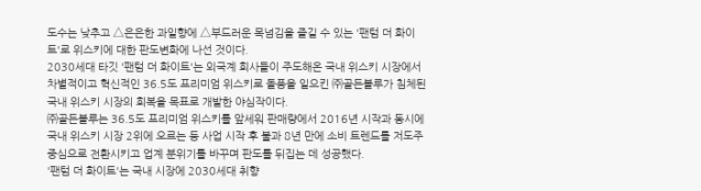도수는 낮추고 △은은한 과일향에 △부드러운 목넘김을 즐길 수 있는 '팬텀 더 화이트'로 위스키에 대한 판도변화에 나선 것이다.
2030세대 타깃 '팬텀 더 화이트'는 외국계 회사들이 주도해온 국내 위스키 시장에서 차별적이고 혁신적인 36.5도 프리미엄 위스키로 돌풍을 일으킨 ㈜골든블루가 침체된 국내 위스키 시장의 회복을 목표로 개발한 야심작이다.
㈜골든블루는 36.5도 프리미엄 위스키를 앞세워 판매량에서 2016년 시작과 동시에 국내 위스키 시장 2위에 오르는 등 사업 시작 후 불과 8년 만에 소비 트렌드를 저도주 중심으로 전환시키고 업계 분위기를 바꾸며 판도를 뒤집는 데 성공했다.
'팬텀 더 화이트'는 국내 시장에 2030세대 취향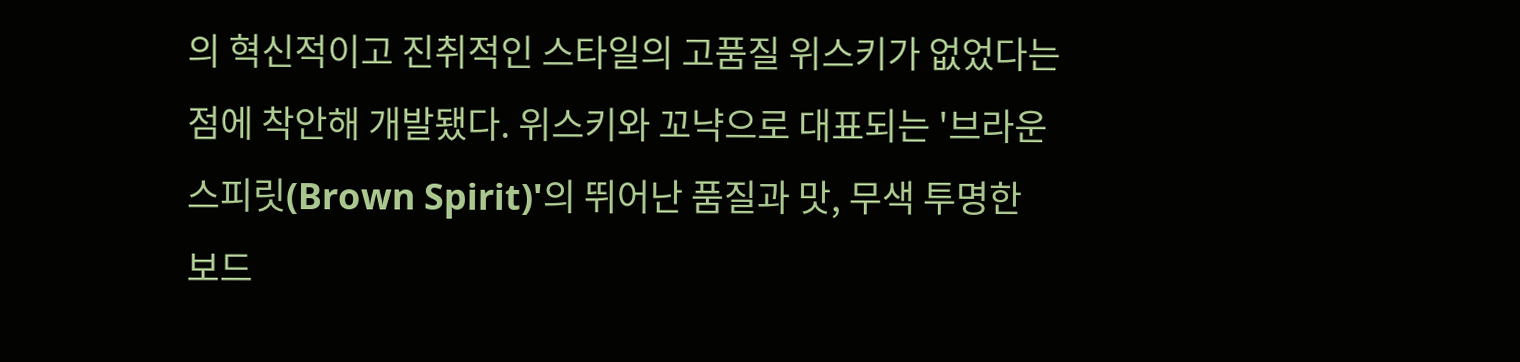의 혁신적이고 진취적인 스타일의 고품질 위스키가 없었다는 점에 착안해 개발됐다. 위스키와 꼬냑으로 대표되는 '브라운 스피릿(Brown Spirit)'의 뛰어난 품질과 맛, 무색 투명한 보드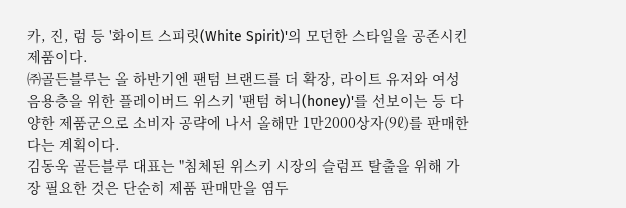카, 진, 럼 등 '화이트 스피릿(White Spirit)'의 모던한 스타일을 공존시킨 제품이다.
㈜골든블루는 올 하반기엔 팬텀 브랜드를 더 확장, 라이트 유저와 여성 음용층을 위한 플레이버드 위스키 '팬텀 허니(honey)'를 선보이는 등 다양한 제품군으로 소비자 공략에 나서 올해만 1만2000상자(9ℓ)를 판매한다는 계획이다.
김동욱 골든블루 대표는 "침체된 위스키 시장의 슬럼프 탈출을 위해 가장 필요한 것은 단순히 제품 판매만을 염두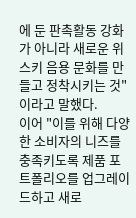에 둔 판촉활동 강화가 아니라 새로운 위스키 음용 문화를 만들고 정착시키는 것"이라고 말했다.
이어 "이를 위해 다양한 소비자의 니즈를 충족키도록 제품 포트폴리오를 업그레이드하고 새로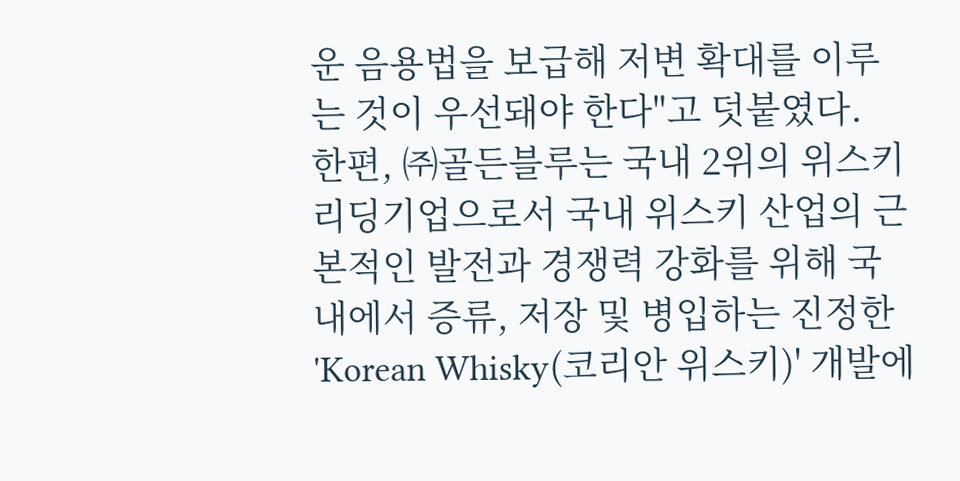운 음용법을 보급해 저변 확대를 이루는 것이 우선돼야 한다"고 덧붙였다.
한편, ㈜골든블루는 국내 2위의 위스키 리딩기업으로서 국내 위스키 산업의 근본적인 발전과 경쟁력 강화를 위해 국내에서 증류, 저장 및 병입하는 진정한 'Korean Whisky(코리안 위스키)' 개발에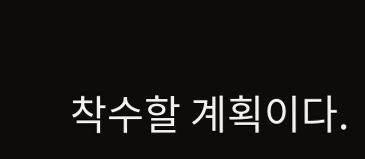착수할 계획이다.